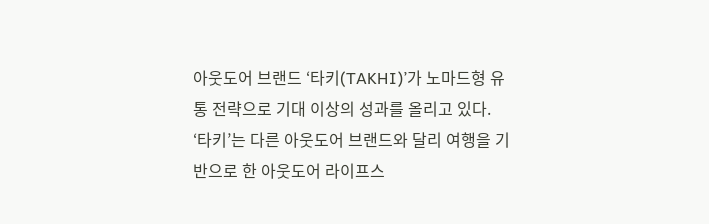아웃도어 브랜드 ‘타키(TAKHI)’가 노마드형 유통 전략으로 기대 이상의 성과를 올리고 있다.
‘타키’는 다른 아웃도어 브랜드와 달리 여행을 기반으로 한 아웃도어 라이프스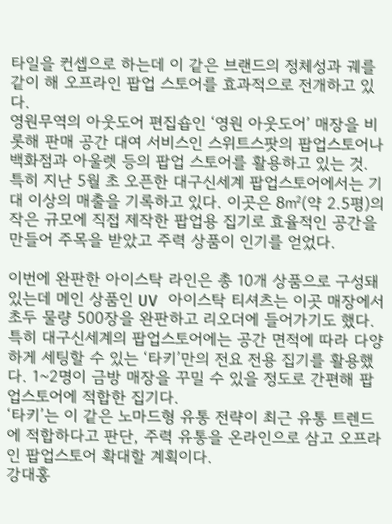타일을 컨셉으로 하는데 이 같은 브랜드의 정체성과 궤를 같이 해 오프라인 팝업 스토어를 효과적으로 전개하고 있다.
영원무역의 아웃도어 편집숍인 ‘영원 아웃도어’ 매장을 비롯해 판매 공간 대여 서비스인 스위트스팟의 팝업스토어나 백화점과 아울렛 등의 팝업 스토어를 활용하고 있는 것.
특히 지난 5월 초 오픈한 대구신세계 팝업스토어에서는 기대 이상의 매출을 기록하고 있다. 이곳은 8㎡(약 2.5평)의 작은 규모에 직접 제작한 팝업용 집기로 효율적인 공간을 만들어 주목을 받았고 주력 상품이 인기를 얻었다.

이번에 완판한 아이스탁 라인은 총 10개 상품으로 구성돼 있는데 메인 상품인 UV 아이스탁 티셔츠는 이곳 매장에서 초두 물량 500장을 완판하고 리오더에 들어가기도 했다.
특히 대구신세계의 팝업스토어에는 공간 면적에 따라 다양하게 세팅할 수 있는 ‘타키’만의 전요 전용 집기를 활용했다. 1~2명이 금방 매장을 꾸밀 수 있을 정도로 간편해 팝업스토어에 적합한 집기다.
‘타키’는 이 같은 노마드형 유통 전략이 최근 유통 트렌드에 적합하다고 판단, 주력 유통을 온라인으로 삼고 오프라인 팝업스토어 확대할 계획이다.
강대홍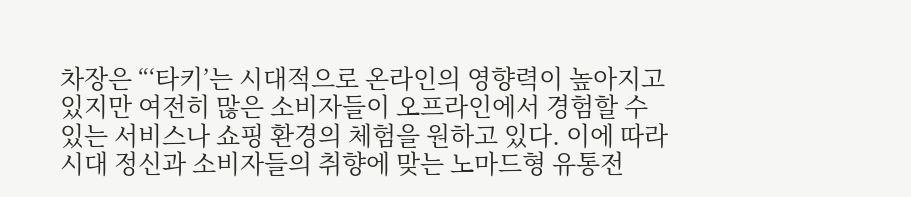차장은 “‘타키’는 시대적으로 온라인의 영향력이 높아지고 있지만 여전히 많은 소비자들이 오프라인에서 경험할 수 있는 서비스나 쇼핑 환경의 체험을 원하고 있다. 이에 따라 시대 정신과 소비자들의 취향에 맞는 노마드형 유통전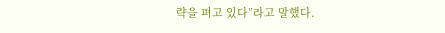략을 펴고 있다”라고 말했다.